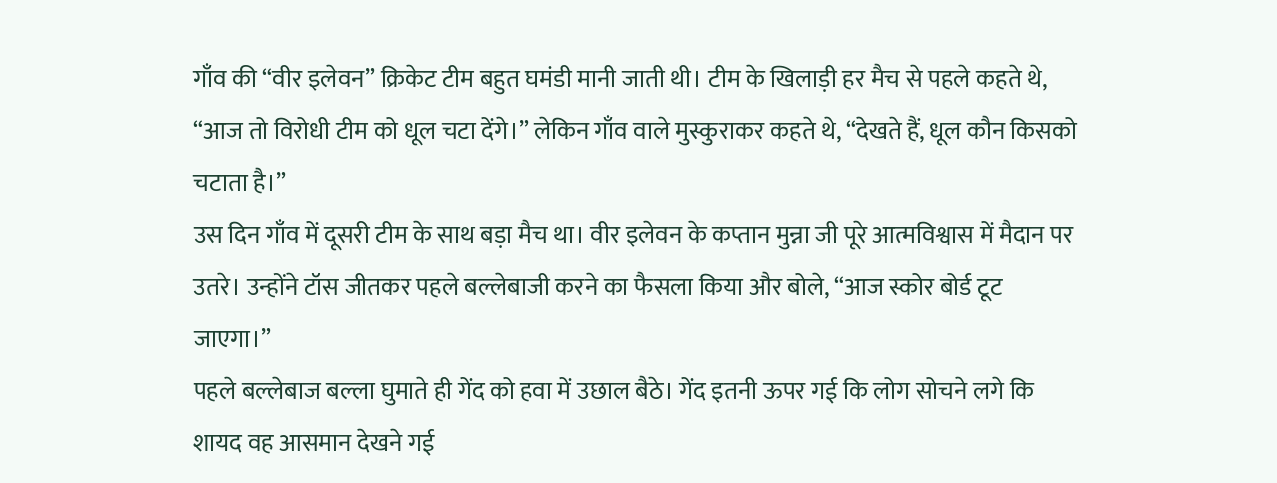गाँव की “वीर इलेवन” क्रिकेट टीम बहुत घमंडी मानी जाती थी। टीम के खिलाड़ी हर मैच से पहले कहते थे, “आज तो विरोधी टीम को धूल चटा देंगे।” लेकिन गाँव वाले मुस्कुराकर कहते थे, “देखते हैं, धूल कौन किसको चटाता है।”
उस दिन गाँव में दूसरी टीम के साथ बड़ा मैच था। वीर इलेवन के कप्तान मुन्ना जी पूरे आत्मविश्वास में मैदान पर उतरे। उन्होंने टॉस जीतकर पहले बल्लेबाजी करने का फैसला किया और बोले, “आज स्कोर बोर्ड टूट जाएगा।”
पहले बल्लेबाज बल्ला घुमाते ही गेंद को हवा में उछाल बैठे। गेंद इतनी ऊपर गई कि लोग सोचने लगे कि शायद वह आसमान देखने गई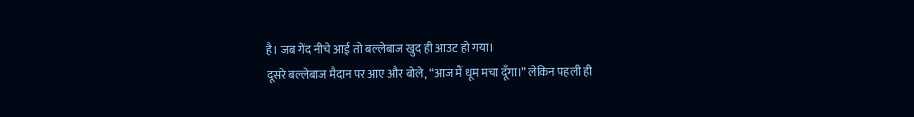है। जब गेंद नीचे आई तो बल्लेबाज खुद ही आउट हो गया।
दूसरे बल्लेबाज मैदान पर आए और बोले, “आज मैं धूम मचा दूँगा।” लेकिन पहली ही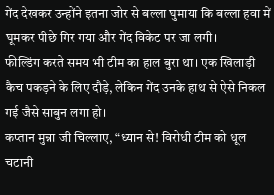गेंद देखकर उन्होंने इतना जोर से बल्ला घुमाया कि बल्ला हवा में घूमकर पीछे गिर गया और गेंद विकेट पर जा लगी।
फील्डिंग करते समय भी टीम का हाल बुरा था। एक खिलाड़ी कैच पकड़ने के लिए दौड़े, लेकिन गेंद उनके हाथ से ऐसे निकल गई जैसे साबुन लगा हो।
कप्तान मुन्ना जी चिल्लाए, “ध्यान से! विरोधी टीम को धूल चटानी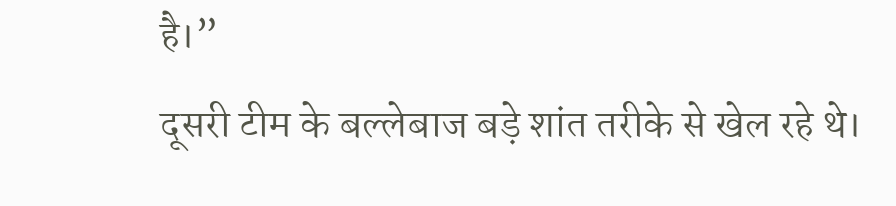है।”
दूसरी टीम के बल्लेबाज बड़े शांत तरीके से खेल रहे थे।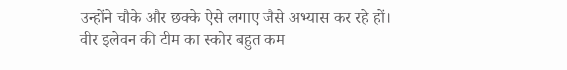उन्होंने चौके और छक्के ऐसे लगाए जैसे अभ्यास कर रहे हों।
वीर इलेवन की टीम का स्कोर बहुत कम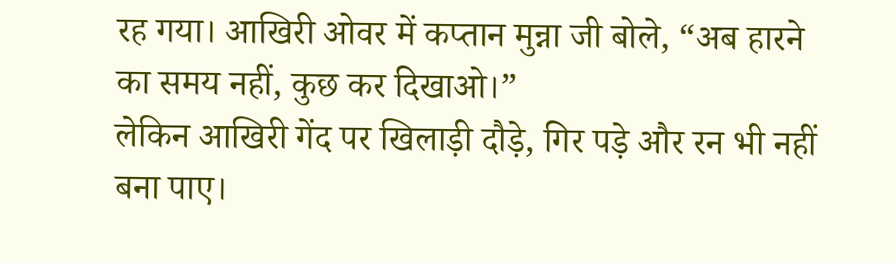रह गया। आखिरी ओवर में कप्तान मुन्ना जी बोले, “अब हारने का समय नहीं, कुछ कर दिखाओ।”
लेकिन आखिरी गेंद पर खिलाड़ी दौड़े, गिर पड़े और रन भी नहीं बना पाए।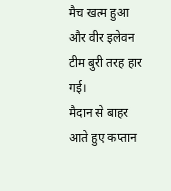मैच खत्म हुआ और वीर इलेवन टीम बुरी तरह हार गई।
मैदान से बाहर आते हुए कप्तान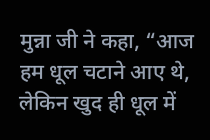मुन्ना जी ने कहा, “आज हम धूल चटाने आए थे, लेकिन खुद ही धूल में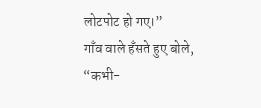लोटपोट हो गए।”
गाँव वाले हँसते हुए बोले, “कभी-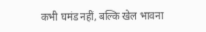कभी घमंड नहीं, बल्कि खेल भावना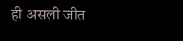ही असली जीत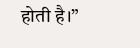होती है।”